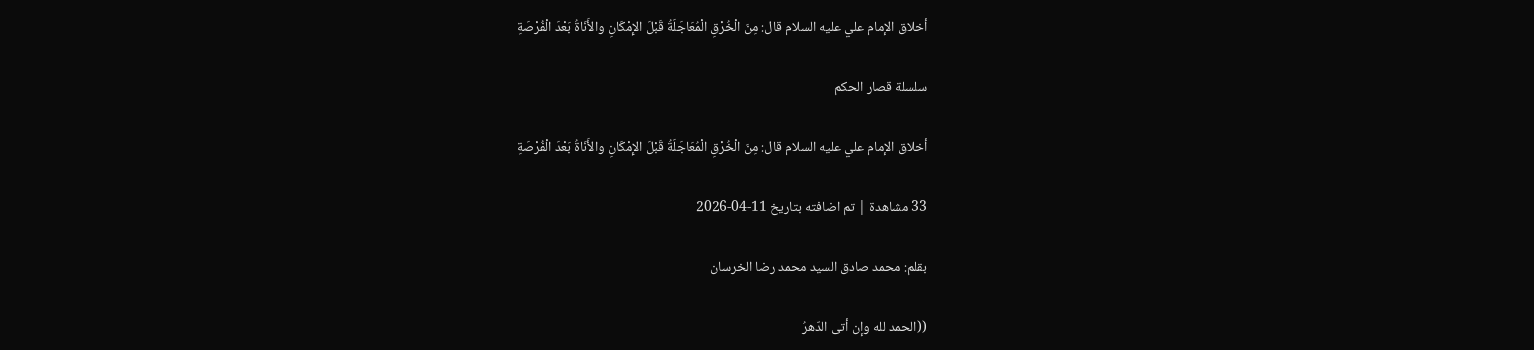أخلاق الإمام علي عليه السلام قال: مِنَ الْخُرْقِ الْمُعَاجَلَةُ قَبْلَ الإِمْكَانِ والأَنَاةُ بَعْدَ الْفُرْصَةِ

سلسلة قصار الحكم

أخلاق الإمام علي عليه السلام قال: مِنَ الْخُرْقِ الْمُعَاجَلَةُ قَبْلَ الإِمْكَانِ والأَنَاةُ بَعْدَ الْفُرْصَةِ

33 مشاهدة | تم اضافته بتاريخ 11-04-2026

بقلم: محمد صادق السيد محمد رضا الخرسان

((الحمد لله وإن أتى الدّهرُ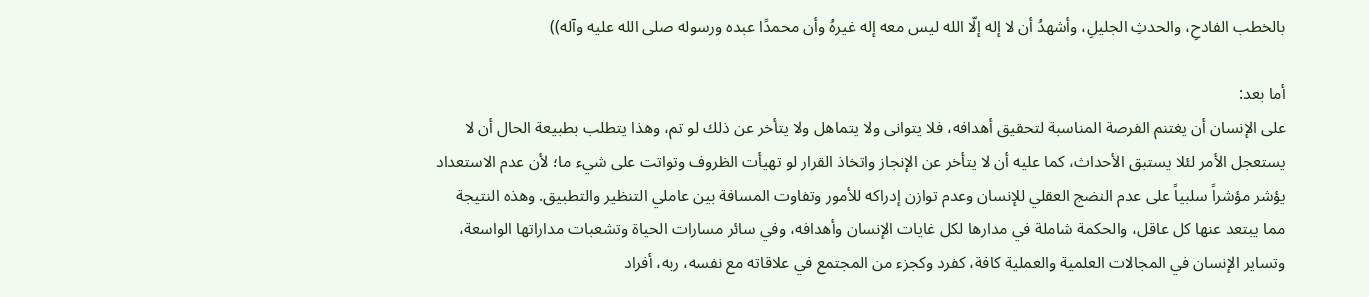بالخطب الفادحِ، والحدثِ الجليلِ، وأشهدُ أن لا إله إلّا الله ليس معه إله غيرهُ وأن محمدًا عبده ورسوله صلى الله عليه وآله))

أما بعد:
على الإنسان أن يغتنم الفرصة المناسبة لتحقيق أهدافه، فلا يتوانى ولا يتماهل ولا يتأخر عن ذلك لو تم، وهذا يتطلب بطبيعة الحال أن لا يستعجل الأمر لئلا يستبق الأحداث، كما عليه أن لا يتأخر عن الإنجاز واتخاذ القرار لو تهيأت الظروف وتواتت على شيء ما؛ لأن عدم الاستعداد يؤشر مؤشراً سلبياً على عدم النضج العقلي للإنسان وعدم توازن إدراكه للأمور وتفاوت المسافة بين عاملي التنظير والتطبيق. وهذه النتيجة مما يبتعد عنها كل عاقل، والحكمة شاملة في مدارها لكل غايات الإنسان وأهدافه، وفي سائر مسارات الحياة وتشعبات مداراتها الواسعة، وتساير الإنسان في المجالات العلمية والعملية كافة، كفرد وكجزء من المجتمع في علاقاته مع نفسه، ربه، أفراد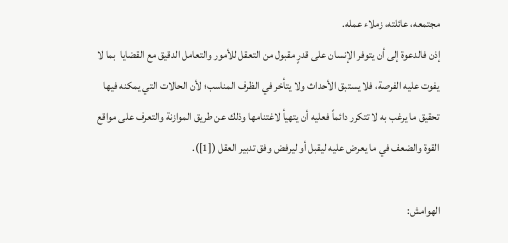مجتمعه، عائلته، زملاء عمله.
إذن فالدعوة إلى أن يتوفر الإنسان على قدرٍ مقبول من التعقل للأمور والتعامل الدقيق مع القضايا  بما لا يفوت عليه الفرصة، فلا يستبق الأحداث ولا يتأخر في الظرف المناسب؛ لأن الحالات التي يمكنه فيها تحقيق ما يرغب به لا تتكرر دائماً فعليه أن يتهيأ لاغتنامها وذلك عن طريق الموازنة والتعرف على مواقع القوة والضعف في ما يعرض عليه ليقبل أو ليرفض وفق تدبير العقل ([1]).

الهوامش: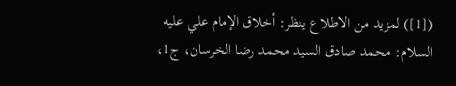([1]) لمزيد من الاطلاع ينظر: أخلاق الإمام علي عليه السلام: محمد صادق السيد محمد رضا الخرسان، ج1،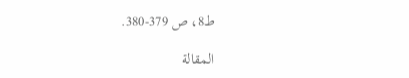ط8، ص 379-380.

المقالة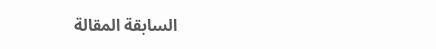السابقة المقالة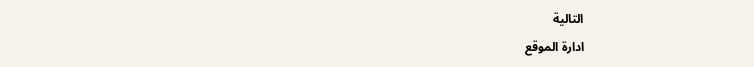التالية
ادارة الموقع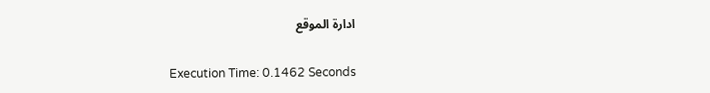ادارة الموقع

Execution Time: 0.1462 Seconds